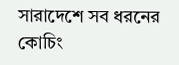সারাদেশে সব ধরনের কোচিং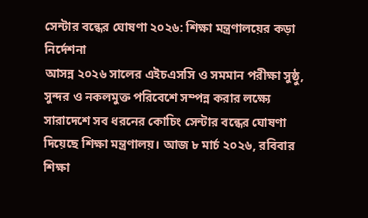সেন্টার বন্ধের ঘোষণা ২০২৬: শিক্ষা মন্ত্রণালয়ের কড়া নির্দেশনা
আসন্ন ২০২৬ সালের এইচএসসি ও সমমান পরীক্ষা সুষ্ঠু, সুন্দর ও নকলমুক্ত পরিবেশে সম্পন্ন করার লক্ষ্যে সারাদেশে সব ধরনের কোচিং সেন্টার বন্ধের ঘোষণা দিয়েছে শিক্ষা মন্ত্রণালয়। আজ ৮ মার্চ ২০২৬, রবিবার শিক্ষা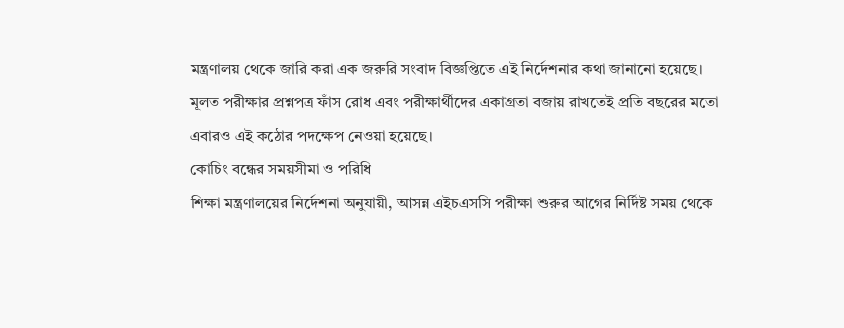মন্ত্রণালয় থেকে জারি করা এক জরুরি সংবাদ বিজ্ঞপ্তিতে এই নির্দেশনার কথা জানানো হয়েছে। মূলত পরীক্ষার প্রশ্নপত্র ফাঁস রোধ এবং পরীক্ষার্থীদের একাগ্রতা বজায় রাখতেই প্রতি বছরের মতো এবারও এই কঠোর পদক্ষেপ নেওয়া হয়েছে।
কোচিং বন্ধের সময়সীমা ও পরিধি
শিক্ষা মন্ত্রণালয়ের নির্দেশনা অনুযায়ী, আসন্ন এইচএসসি পরীক্ষা শুরুর আগের নির্দিষ্ট সময় থেকে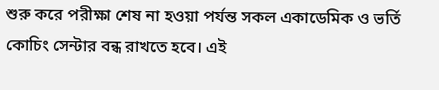শুরু করে পরীক্ষা শেষ না হওয়া পর্যন্ত সকল একাডেমিক ও ভর্তি কোচিং সেন্টার বন্ধ রাখতে হবে। এই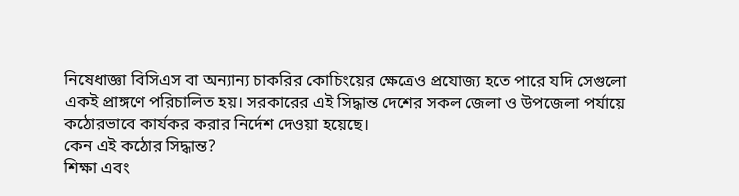নিষেধাজ্ঞা বিসিএস বা অন্যান্য চাকরির কোচিংয়ের ক্ষেত্রেও প্রযোজ্য হতে পারে যদি সেগুলো একই প্রাঙ্গণে পরিচালিত হয়। সরকারের এই সিদ্ধান্ত দেশের সকল জেলা ও উপজেলা পর্যায়ে কঠোরভাবে কার্যকর করার নির্দেশ দেওয়া হয়েছে।
কেন এই কঠোর সিদ্ধান্ত?
শিক্ষা এবং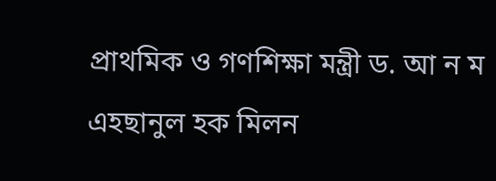প্রাথমিক ও গণশিক্ষা মন্ত্রী ড. আ ন ম এহছানুল হক মিলন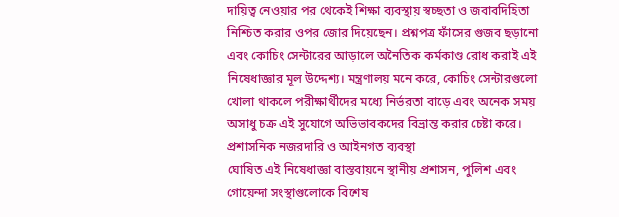দায়িত্ব নেওয়ার পর থেকেই শিক্ষা ব্যবস্থায় স্বচ্ছতা ও জবাবদিহিতা নিশ্চিত করার ওপর জোর দিয়েছেন। প্রশ্নপত্র ফাঁসের গুজব ছড়ানো এবং কোচিং সেন্টারের আড়ালে অনৈতিক কর্মকাণ্ড রোধ করাই এই নিষেধাজ্ঞার মূল উদ্দেশ্য। মন্ত্রণালয় মনে করে, কোচিং সেন্টারগুলো খোলা থাকলে পরীক্ষার্থীদের মধ্যে নির্ভরতা বাড়ে এবং অনেক সময় অসাধু চক্র এই সুযোগে অভিভাবকদের বিভ্রান্ত করার চেষ্টা করে।
প্রশাসনিক নজরদারি ও আইনগত ব্যবস্থা
ঘোষিত এই নিষেধাজ্ঞা বাস্তবায়নে স্থানীয় প্রশাসন, পুলিশ এবং গোয়েন্দা সংস্থাগুলোকে বিশেষ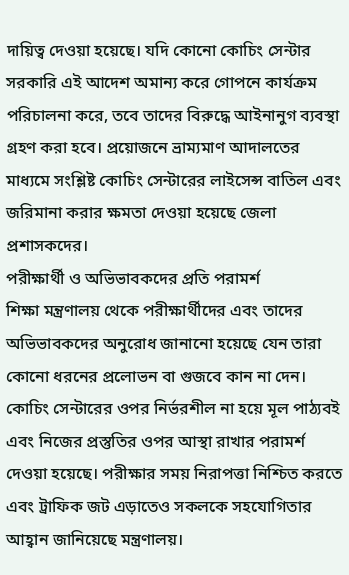দায়িত্ব দেওয়া হয়েছে। যদি কোনো কোচিং সেন্টার সরকারি এই আদেশ অমান্য করে গোপনে কার্যক্রম পরিচালনা করে, তবে তাদের বিরুদ্ধে আইনানুগ ব্যবস্থা গ্রহণ করা হবে। প্রয়োজনে ভ্রাম্যমাণ আদালতের মাধ্যমে সংশ্লিষ্ট কোচিং সেন্টারের লাইসেন্স বাতিল এবং জরিমানা করার ক্ষমতা দেওয়া হয়েছে জেলা প্রশাসকদের।
পরীক্ষার্থী ও অভিভাবকদের প্রতি পরামর্শ
শিক্ষা মন্ত্রণালয় থেকে পরীক্ষার্থীদের এবং তাদের অভিভাবকদের অনুরোধ জানানো হয়েছে যেন তারা কোনো ধরনের প্রলোভন বা গুজবে কান না দেন। কোচিং সেন্টারের ওপর নির্ভরশীল না হয়ে মূল পাঠ্যবই এবং নিজের প্রস্তুতির ওপর আস্থা রাখার পরামর্শ দেওয়া হয়েছে। পরীক্ষার সময় নিরাপত্তা নিশ্চিত করতে এবং ট্রাফিক জট এড়াতেও সকলকে সহযোগিতার আহ্বান জানিয়েছে মন্ত্রণালয়।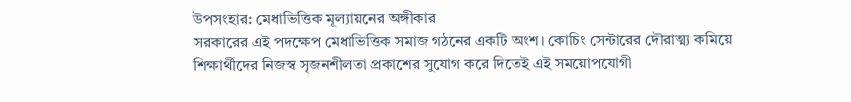উপসংহার: মেধাভিত্তিক মূল্যায়নের অঙ্গীকার
সরকারের এই পদক্ষেপ মেধাভিত্তিক সমাজ গঠনের একটি অংশ। কোচিং সেন্টারের দৌরাত্ম্য কমিয়ে শিক্ষার্থীদের নিজস্ব সৃজনশীলতা প্রকাশের সুযোগ করে দিতেই এই সময়োপযোগী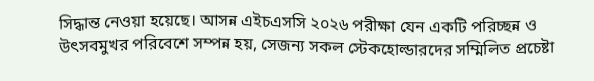সিদ্ধান্ত নেওয়া হয়েছে। আসন্ন এইচএসসি ২০২৬ পরীক্ষা যেন একটি পরিচ্ছন্ন ও উৎসবমুখর পরিবেশে সম্পন্ন হয়, সেজন্য সকল স্টেকহোল্ডারদের সম্মিলিত প্রচেষ্টা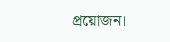প্রয়োজন।